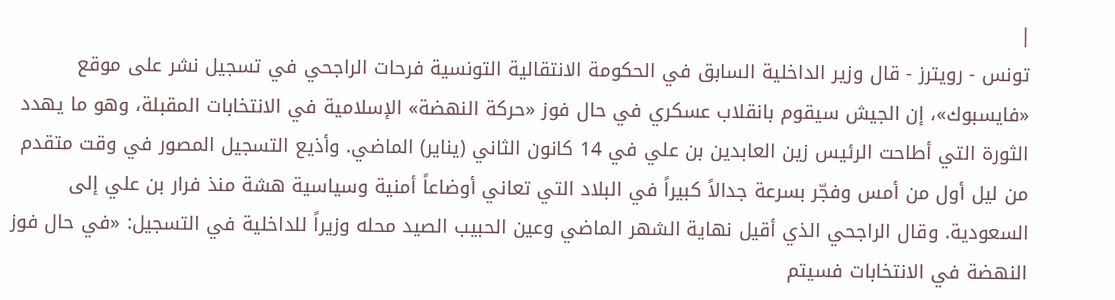|
تونس - رويترز - قال وزير الداخلية السابق في الحكومة الانتقالية التونسية فرحات الراجحي في تسجيل نشر على موقع «فايسبوك»، إن الجيش سيقوم بانقلاب عسكري في حال فوز «حركة النهضة» الإسلامية في الانتخابات المقبلة، وهو ما يهدد الثورة التي أطاحت الرئيس زين العابدين بن علي في 14 كانون الثاني (يناير) الماضي. وأذيع التسجيل المصور في وقت متقدم من ليل أول من أمس وفجّر بسرعة جدالاً كبيراً في البلاد التي تعاني أوضاعاً أمنية وسياسية هشة منذ فرار بن علي إلى السعودية. وقال الراجحي الذي أقيل نهاية الشهر الماضي وعين الحبيب الصيد محله وزيراً للداخلية في التسجيل: «في حال فوز النهضة في الانتخابات فسيتم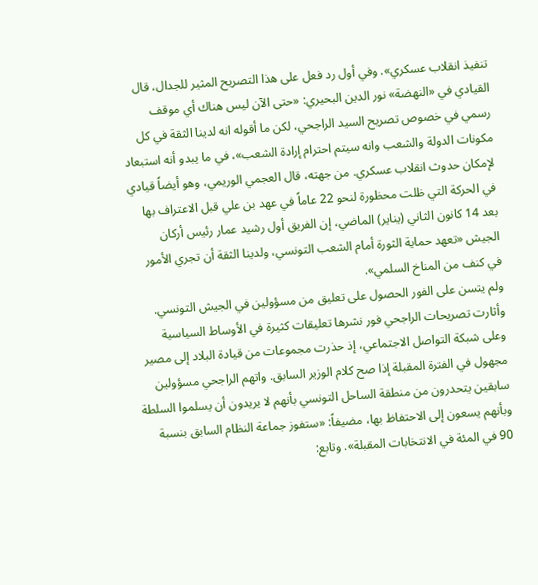تنفيذ انقلاب عسكري». وفي أول رد فعل على هذا التصريح المثير للجدال، قال القيادي في «النهضة» نور الدين البحيري: «حتى الآن ليس هناك أي موقف رسمي في خصوص تصريح السيد الراجحي، لكن ما أقوله انه لدينا الثقة في كل مكونات الدولة والشعب وانه سيتم احترام إرادة الشعب»، في ما يبدو أنه استبعاد لإمكان حدوث انقلاب عسكري. من جهته، قال العجمي الوريمي، وهو أيضاً قيادي في الحركة التي ظلت محظورة لنحو 22 عاماً في عهد بن علي قبل الاعتراف بها بعد 14 كانون الثاني (يناير) الماضي، إن الفريق أول رشيد عمار رئيس أركان الجيش «تعهد حماية الثورة أمام الشعب التونسي، ولدينا الثقة أن تجري الأمور في كنف من المناخ السلمي».
ولم يتسن على الفور الحصول على تعليق من مسؤولين في الجيش التونسي. وأثارت تصريحات الراجحي فور نشرها تعليقات كثيرة في الأوساط السياسية وعلى شبكة التواصل الاجتماعي، إذ حذرت مجموعات من قيادة البلاد إلى مصير مجهول في الفترة المقبلة إذا صح كلام الوزير السابق. واتهم الراجحي مسؤولين سابقين يتحدرون من منطقة الساحل التونسي بأنهم لا يريدون أن يسلموا السلطة وبأنهم يسعون إلى الاحتفاظ بها، مضيفاً: «ستفوز جماعة النظام السابق بنسبة 90 في المئة في الانتخابات المقبلة». وتابع: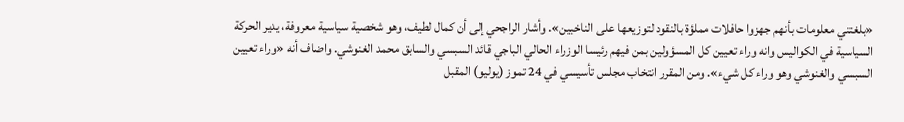«بلغتني معلومات بأنهم جهزوا حافلات مملؤة بالنقود لتوزيعها على الناخبين». وأشار الراجحي إلى أن كمال لطيف، وهو شخصية سياسية معروفة، يدير الحركة السياسية في الكواليس وانه وراء تعيين كل المسؤولين بمن فيهم رئيسا الوزراء الحالي الباجي قائد السبسي والسابق محمد الغنوشي. واضاف أنه «وراء تعيين السبسي والغنوشي وهو وراء كل شيء». ومن المقرر انتخاب مجلس تأسيسي في 24 تموز (يوليو) المقبل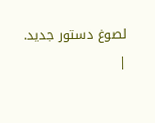لصوغ دستور جديد.
|